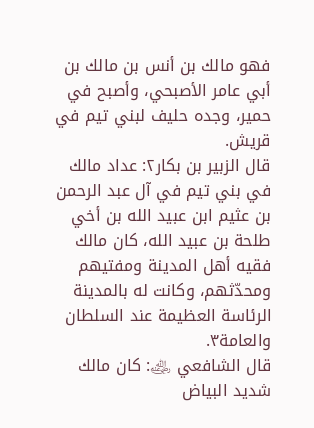فهو مالك بن أنس بن مالك بن أبي عامر الأصبحي، وأصبح في حمير، وجده حليف لبني تيم في قريش.
قال الزبير بن بكار٢: عداد مالك في بني تيم في آل عبد الرحمن بن عثيم ابن عبيد الله بن أخي طلحة بن عبيد الله، كان مالك فقيه أهل المدينة ومفتيهم ومحدّثهم، وكانت له بالمدينة الرئاسة العظيمة عند السلطان والعامة٣.
قال الشافعي ﵁: كان مالك شديد البياض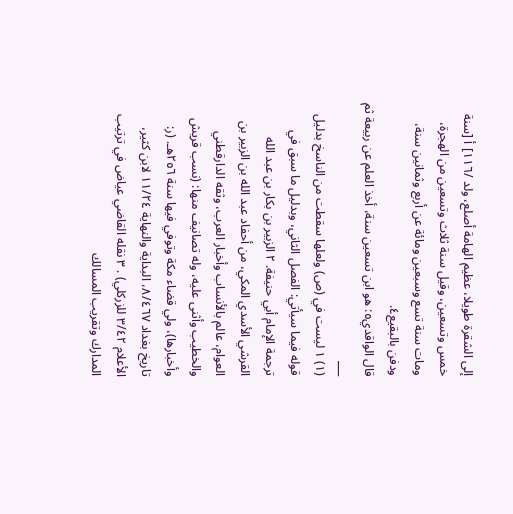إلى الشقرة طويلا، عظيم الهامة أصلع، ولد /١١٦] أ [سنة خمس وتسعين، وقيل سنة ثلاث وتسعين من الهجرة، ومات سنة تسع وسبعين ومائة عن أربع وثمانين سنة، ودفن بالبقيع٤.
قال الواقدي٥: هو ابن تسعين سنة، أخذ العلم عن ربيعة ثم
___
(١) ١ ليست في (ص) ولعلها سقطت من الناسخ بدليل قوله فيما سيأتي: الفصل الثاني، وبدليل ما سبق في ترجمة الإمام أبي حنيفة. ٢ الزبير بن بكار بن عبد الله القرشي الأسدي المكي، من أحفاد عبد الله بن الزبير بن العوام، عالم بالأنساب وأخبار العرب، وثقه الدارقطني والخطيب وأثنى عليه، وله تصانيف منها: (نسب قريش وأخبارها)، ولي قضاء مكة وتوفي فيها سنة ٢٥٦هـ. (ر: تاريخ بغداد ٨/٤٦٧، البداية والنهاية ١١/٢٤ لابن كثير، الأعلام ٣/٤٢ للزركلي) . ٣ نقله القاضي عياض في ترتيب المدارك وتقريب المسالك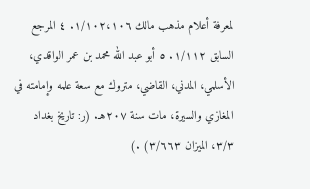لمعرفة أعلام مذهب مالك ١/١٠٢،١٠٦. ٤ المرجع السابق ١/١١٢. ٥ أبو عبد الله محمد بن عمر الواقدي، الأسلمي، المدني، القاضي، متروك مع سعة علمه وإمامته في المغازي والسيرة، مات سنة ٢٠٧هـ. (ر: تاريخ بغداد ٣/٣، الميزان ٣/٦٦٣) .)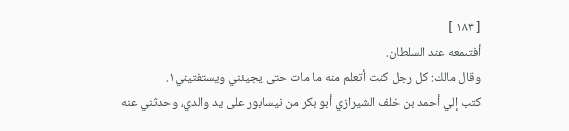[ ١٨٣ ]
أفتىمعه عند السلطان.
وقال مالك: كل رجل كنت أتعلم منه ما مات حتى يجيئني ويستفتيني١.
كتب إلي أحمد بن خلف الشيرازي أبو بكر من نيسابور على يد والدي، وحدثني عنه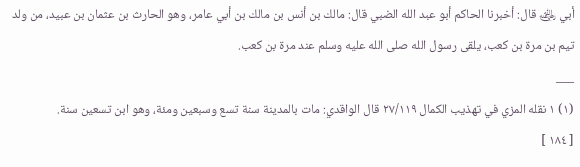أبي ﵁ قال: أخبرنا الحاكم أبو عبد الله الضبي قال: مالك بن أنس بن مالك بن أبي عامر، وهو الحارث بن عثمان بن عبيد، من ولد تيم بن مرة بن كعب، يلقى رسول الله صلى الله عليه وسلم عند مرة بن كعب.
___
(١) ١ نقله المزي في تهذيب الكمال ٢٧/١١٩ قال الواقدي: مات بالمدينة سنة تسع وسبعين ومئة، وهو ابن تسعين سنة.
[ ١٨٤ ]